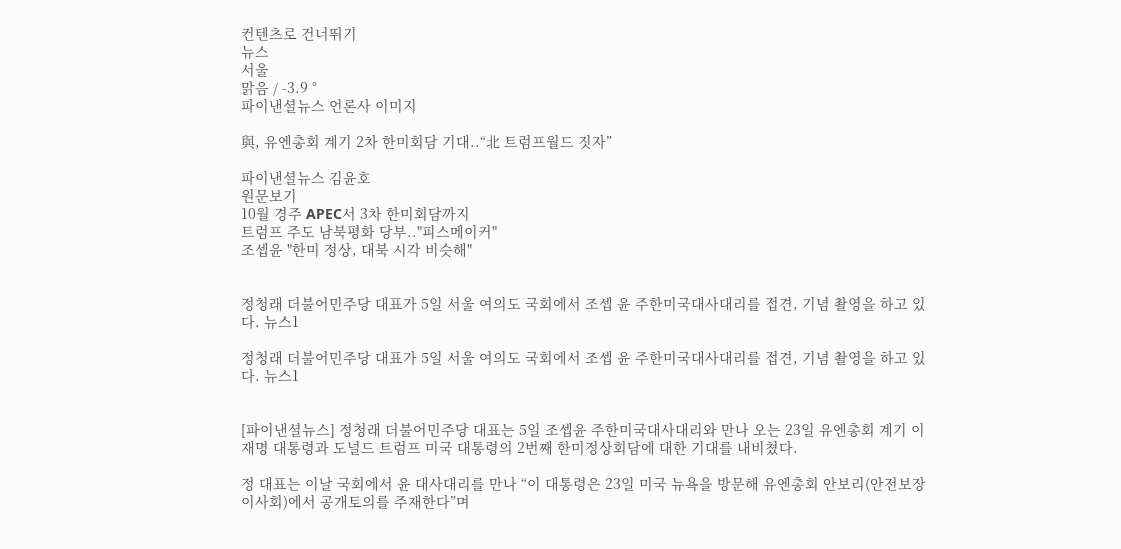컨텐츠로 건너뛰기
뉴스
서울
맑음 / -3.9 °
파이낸셜뉴스 언론사 이미지

與, 유엔총회 계기 2차 한미회담 기대..“北 트럼프월드 짓자”

파이낸셜뉴스 김윤호
원문보기
10월 경주 APEC서 3차 한미회담까지
트럼프 주도 남북평화 당부.."피스메이커"
조셉윤 "한미 정상, 대북 시각 비슷해"


정청래 더불어민주당 대표가 5일 서울 여의도 국회에서 조셉 윤 주한미국대사대리를 접견, 기념 촬영을 하고 있다. 뉴스1

정청래 더불어민주당 대표가 5일 서울 여의도 국회에서 조셉 윤 주한미국대사대리를 접견, 기념 촬영을 하고 있다. 뉴스1


[파이낸셜뉴스] 정청래 더불어민주당 대표는 5일 조셉윤 주한미국대사대리와 만나 오는 23일 유엔총회 계기 이재명 대통령과 도널드 트럼프 미국 대통령의 2번째 한미정상회담에 대한 기대를 내비쳤다.

정 대표는 이날 국회에서 윤 대사대리를 만나 “이 대통령은 23일 미국 뉴욕을 방문해 유엔총회 안보리(안전보장이사회)에서 공개토의를 주재한다”며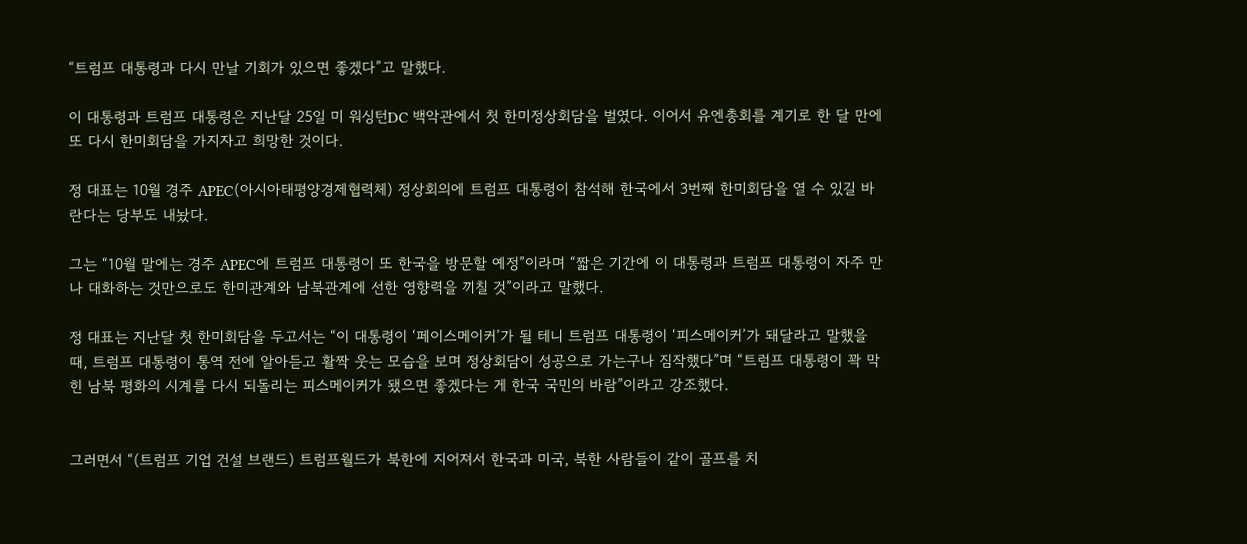“트럼프 대통령과 다시 만날 기회가 있으면 좋겠다”고 말했다.

이 대통령과 트럼프 대통령은 지난달 25일 미 워싱턴DC 백악관에서 첫 한미정상회담을 벌였다. 이어서 유엔총회를 계기로 한 달 만에 또 다시 한미회담을 가지자고 희망한 것이다.

정 대표는 10월 경주 APEC(아시아태평양경제협력체) 정상회의에 트럼프 대통령이 참석해 한국에서 3번째 한미회담을 열 수 있길 바란다는 당부도 내놨다.

그는 “10월 말에는 경주 APEC에 트럼프 대통령이 또 한국을 방문할 예정”이라며 “짧은 기간에 이 대통령과 트럼프 대통령이 자주 만나 대화하는 것만으로도 한미관계와 남북관계에 선한 영향력을 끼칠 것”이라고 말했다.

정 대표는 지난달 첫 한미회담을 두고서는 “이 대통령이 ‘페이스메이커’가 될 테니 트럼프 대통령이 ‘피스메이커’가 돼달라고 말했을 때, 트럼프 대통령이 통역 전에 알아듣고 활짝 웃는 모습을 보며 정상회담이 성공으로 가는구나 짐작했다”며 “트럼프 대통령이 꽉 막힌 남북 평화의 시계를 다시 되돌리는 피스메이커가 됐으면 좋겠다는 게 한국 국민의 바람”이라고 강조했다.


그러면서 “(트럼프 기업 건설 브랜드) 트럼프월드가 북한에 지어져서 한국과 미국, 북한 사람들이 같이 골프를 치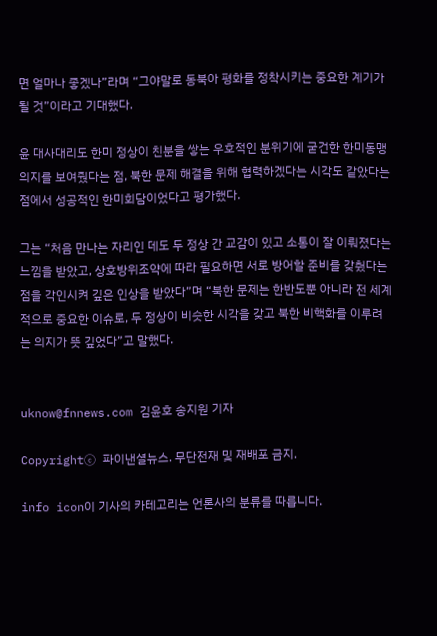면 얼마나 좋겠나”라며 “그야말로 동북아 평화를 정착시키는 중요한 계기가 될 것”이라고 기대했다.

윤 대사대리도 한미 정상이 친분을 쌓는 우호적인 분위기에 굳건한 한미동맹 의지를 보여줬다는 점, 북한 문제 해결을 위해 협력하겠다는 시각도 같았다는 점에서 성공적인 한미회담이었다고 평가했다.

그는 “처음 만나는 자리인 데도 두 정상 간 교감이 있고 소통이 잘 이뤄졌다는 느낌을 받았고, 상호방위조약에 따라 필요하면 서로 방어할 준비를 갖췄다는 점을 각인시켜 깊은 인상을 받았다”며 “북한 문제는 한반도뿐 아니라 전 세계적으로 중요한 이슈로, 두 정상이 비슷한 시각을 갖고 북한 비핵화를 이루려는 의지가 뜻 깊었다”고 말했다.


uknow@fnnews.com 김윤호 송지원 기자

Copyrightⓒ 파이낸셜뉴스. 무단전재 및 재배포 금지.

info icon이 기사의 카테고리는 언론사의 분류를 따릅니다.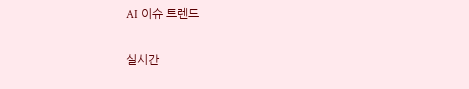AI 이슈 트렌드

실시간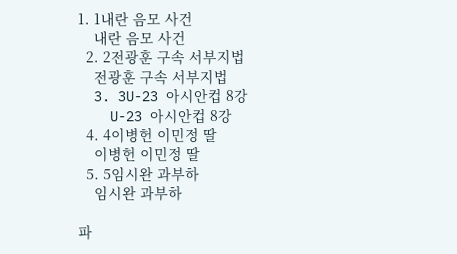1. 1내란 음모 사건
    내란 음모 사건
  2. 2전광훈 구속 서부지법
    전광훈 구속 서부지법
  3. 3U-23 아시안컵 8강
    U-23 아시안컵 8강
  4. 4이병헌 이민정 딸
    이병헌 이민정 딸
  5. 5임시완 과부하
    임시완 과부하

파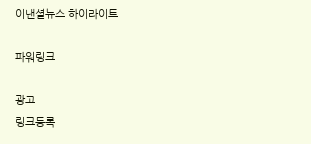이낸셜뉴스 하이라이트

파워링크

광고
링크등록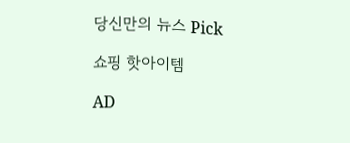당신만의 뉴스 Pick

쇼핑 핫아이템

AD